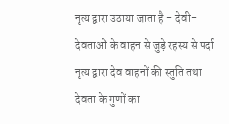नृत्य द्वारा उठाया जाता है - देवी-देवताओं के वाहन से जुड़े रहस्य से पर्दा
नृत्य द्वारा देव वाहनों की स्तुति तथा देवता के गुणों का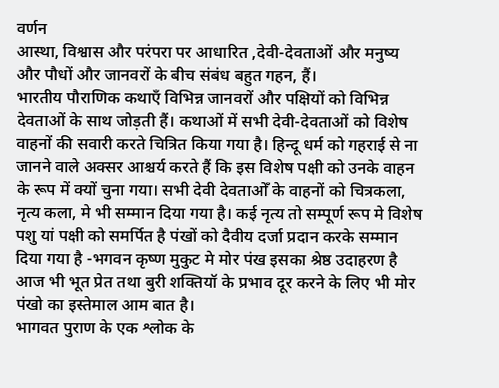वर्णन
आस्था, विश्वास और परंपरा पर आधारित ,देवी-देवताओं और मनुष्य और पौधों और जानवरों के बीच संबंध बहुत गहन, हैं।
भारतीय पौराणिक कथाएँ विभिन्न जानवरों और पक्षियों को विभिन्न देवताओं के साथ जोड़ती हैं। कथाओं में सभी देवी-देवताओं को विशेष वाहनों की सवारी करते चित्रित किया गया है। हिन्दू धर्म को गहराई से ना जानने वाले अक्सर आश्चर्य करते हैं कि इस विशेष पक्षी को उनके वाहन के रूप में क्यों चुना गया। सभी देवी देवताओँ के वाहनों को चित्रकला, नृत्य कला, मे भी सम्मान दिया गया है। कई नृत्य तो सम्पूर्ण रूप मे विशेष पशु यां पक्षी को समर्पित है पंखों को दैवीय दर्जा प्रदान करके सम्मान दिया गया है -भगवन कृष्ण मुकुट मे मोर पंख इसका श्रेष्ठ उदाहरण है आज भी भूत प्रेत तथा बुरी शक्तियॉ के प्रभाव दूर करने के लिए भी मोर पंखो का इस्तेमाल आम बात है।
भागवत पुराण के एक श्लोक के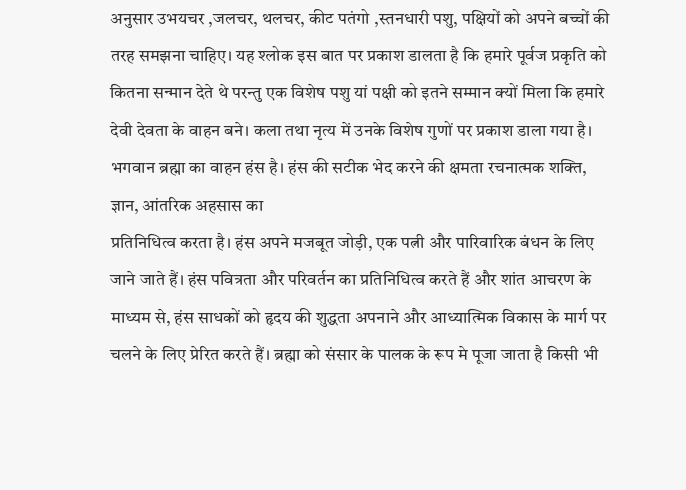अनुसार उभयचर ,जलचर, थलचर, कीट पतंगो ,स्तनधारी पशु, पक्षियों को अपने बच्चों की तरह समझना चाहिए। यह श्लोक इस बात पर प्रकाश डालता है कि हमारे पूर्वज प्रकृति को कितना सन्मान देते थे परन्तु एक विशेष पशु यां पक्षी को इतने सम्मान क्यों मिला कि हमारे देवी देवता के वाहन बने। कला तथा नृत्य में उनके विशेष गुणों पर प्रकाश डाला गया है।
भगवान ब्रह्मा का वाहन हंस है। हंस की सटीक भेद करने की क्षमता रचनात्मक शक्ति, ज्ञान, आंतरिक अहसास का
प्रतिनिधित्व करता है। हंस अपने मजबूत जोड़ी, एक पत्नी और पारिवारिक बंधन के लिए जाने जाते हैं। हंस पवित्रता और परिवर्तन का प्रतिनिधित्व करते हैं और शांत आचरण के माध्यम से, हंस साधकों को हृदय की शुद्धता अपनाने और आध्यात्मिक विकास के मार्ग पर चलने के लिए प्रेरित करते हैं। ब्रह्मा को संसार के पालक के रूप मे पूजा जाता है किसी भी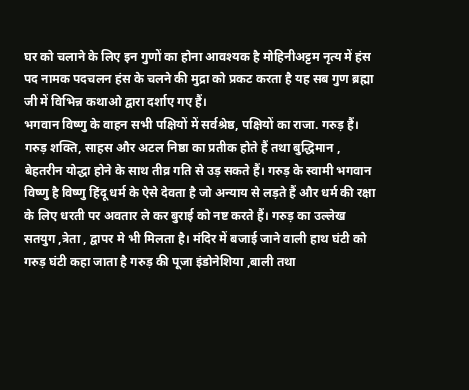घर को चलाने के लिए इन गुणों का होना आवश्यक है मोहिनीअट्टम नृत्य में हंस पद नामक पदचलन हंस के चलने की मुद्रा को प्रकट करता है यह सब गुण ब्रह्मा जी में विभिन्न कथाओ द्वारा दर्शाए गए हैं।
भगवान विष्णु के वाहन सभी पक्षियों में सर्वश्रेष्ठ, पक्षियों का राजा. गरुड़ हैं। गरुड़ शक्ति, साहस और अटल निष्ठा का प्रतीक होते हैं तथा बुद्धिमान , बेहतरीन योद्धा होने के साथ तीव्र गति से उड़ सकते हैं। गरुड़ के स्वामी भगवान विष्णु है विष्णु हिंदू धर्म के ऐसे देवता है जो अन्याय से लड़ते हैं और धर्म की रक्षा के लिए धरती पर अवतार ले कर बुराई को नष्ट करते हैं। गरुड़ का उल्लेख सतयुग ,त्रेता , द्वापर मे भी मिलता है। मंदिर में बजाई जाने वाली हाथ घंटी को गरुड़ घंटी कहा जाता है गरुड़ की पूजा इंडोनेशिया ,बाली तथा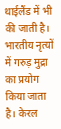थाईलैंड में भी की जाती है। भारतीय नृत्यों में गरुड़ मुद्रा का प्रयोग किया जाता है। केरल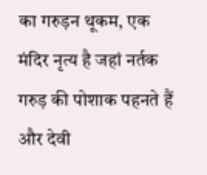का गरुड़न थूकम, एक मंदिर नृत्य है जहां नर्तक गरुड़ की पोशाक पहनते हैं और देवी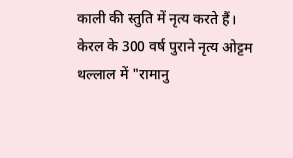काली की स्तुति में नृत्य करते हैं।
केरल के 300 वर्ष पुराने नृत्य ओट्टम थल्लाल में "रामानु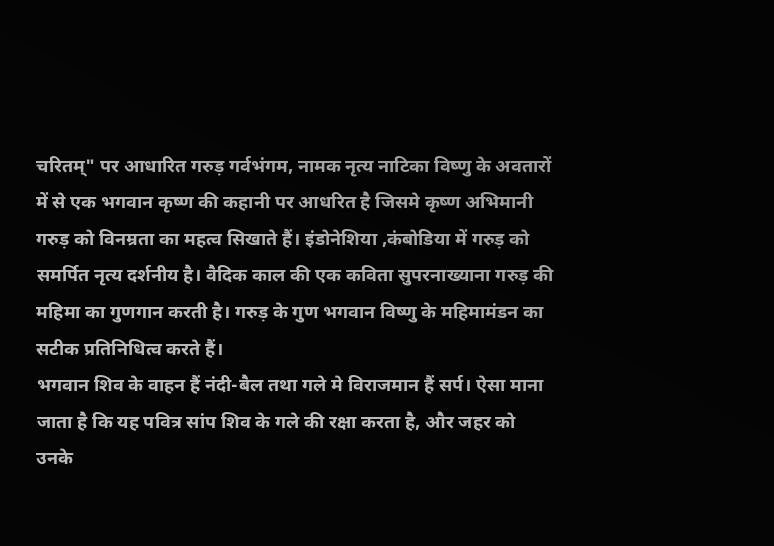चरितम्" पर आधारित गरुड़ गर्वभंगम, नामक नृत्य नाटिका विष्णु के अवतारों में से एक भगवान कृष्ण की कहानी पर आधरित है जिसमे कृष्ण अभिमानी गरुड़ को विनम्रता का महत्व सिखाते हैं। इंडोनेशिया ,कंबोडिया में गरुड़ को समर्पित नृत्य दर्शनीय है। वैदिक काल की एक कविता सुपरनाख्याना गरुड़ की महिमा का गुणगान करती है। गरुड़ के गुण भगवान विष्णु के महिमामंडन का सटीक प्रतिनिधित्व करते हैं।
भगवान शिव के वाहन हैं नंदी-बैल तथा गले मे विराजमान हैं सर्प। ऐसा माना जाता है कि यह पवित्र सांप शिव के गले की रक्षा करता है, और जहर को उनके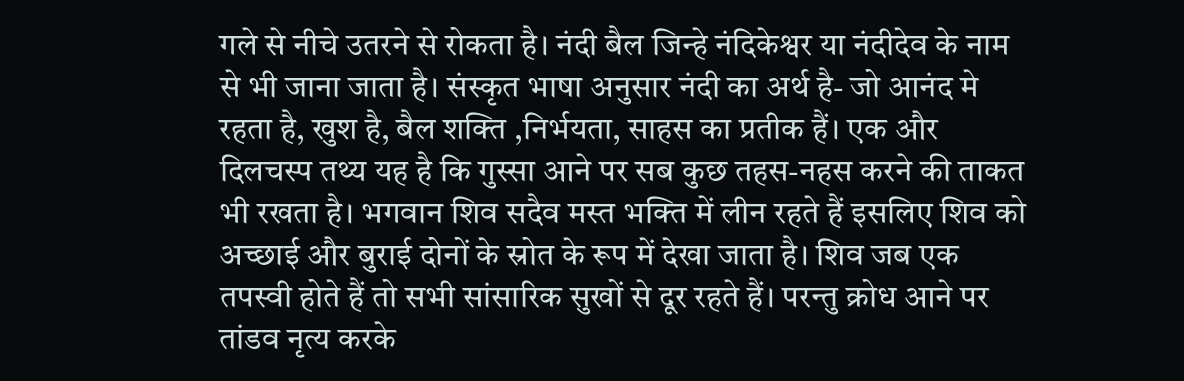गले से नीचे उतरने से रोकता है। नंदी बैल जिन्हे नंदिकेश्वर या नंदीदेव के नाम से भी जाना जाता है। संस्कृत भाषा अनुसार नंदी का अर्थ है- जो आनंद मे रहता है, खुश है, बैल शक्ति ,निर्भयता, साहस का प्रतीक हैं। एक और दिलचस्प तथ्य यह है कि गुस्सा आने पर सब कुछ तहस-नहस करने की ताकत भी रखता है। भगवान शिव सदैव मस्त भक्ति में लीन रहते हैं इसलिए शिव को अच्छाई और बुराई दोनों के स्रोत के रूप में देखा जाता है। शिव जब एक तपस्वी होते हैं तो सभी सांसारिक सुखों से दूर रहते हैं। परन्तु क्रोध आने पर तांडव नृत्य करके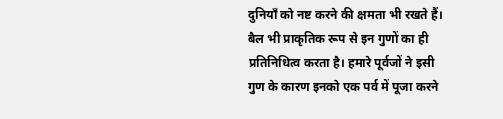दुनियाँ को नष्ट करने की क्षमता भी रखते हैं। बैल भी प्राकृतिक रूप से इन गुणों का ही प्रतिनिधित्व करता है। हमारे पूर्वजों ने इसी गुण के कारण इनको एक पर्व में पूजा करने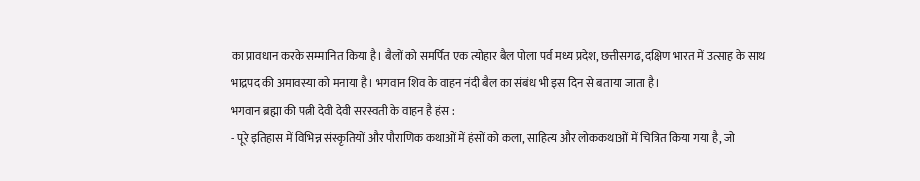का प्रावधान करके सम्मानित किया है। बैलों को समर्पित एक त्योहार बैल पोला पर्व मध्य प्रदेश, छत्तीसगढ, दक्षिण भारत में उत्साह के साथ भाद्रपद की अमावस्या को मनाया है। भगवान शिव के वाहन नंदी बैल का संबंध भी इस दिन से बताया जाता है।
भगवान ब्रह्मा की पत्नी देवी देवी सरस्वती के वाहन है हंस :
- पूरे इतिहास में विभिन्न संस्कृतियों और पौराणिक कथाओं में हंसों को कला, साहित्य और लोककथाओं में चित्रित किया गया है, जो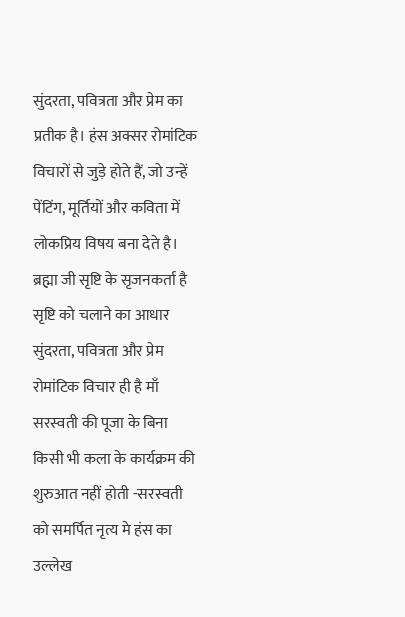सुंदरता, पवित्रता और प्रेम का प्रतीक है। हंस अक्सर रोमांटिक विचारों से जुड़े होते हैं, जो उन्हें पेंटिंग, मूर्तियों और कविता में लोकप्रिय विषय बना देते है। ब्रह्मा जी सृष्टि के सृजनकर्ता है सृष्टि को चलाने का आधार सुंदरता, पवित्रता और प्रेम रोमांटिक विचार ही है माँ सरस्वती की पूजा के बिना किसी भी कला के कार्यक्रम की शुरुआत नहीं होती -सरस्वती को समर्पित नृत्य मे हंस का उल्लेख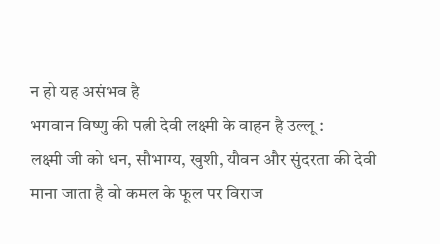न हो यह असंभव है
भगवान विष्णु की पत्नी देवी लक्ष्मी के वाहन है उल्लू :
लक्ष्मी जी को धन, सौभाग्य, खुशी, यौवन और सुंदरता की देवी माना जाता है वो कमल के फूल पर विराज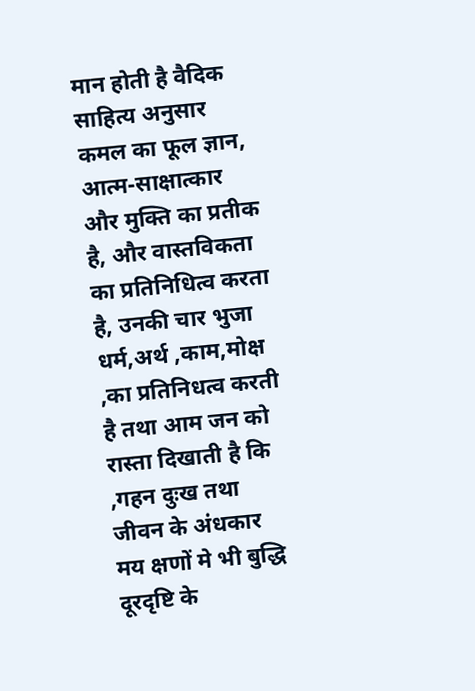मान होती है वैदिक साहित्य अनुसार कमल का फूल ज्ञान, आत्म-साक्षात्कार और मुक्ति का प्रतीक है, और वास्तविकता का प्रतिनिधित्व करता है, उनकी चार भुजा धर्म,अर्थ ,काम,मोक्ष ,का प्रतिनिधत्व करती है तथा आम जन को रास्ता दिखाती है कि ,गहन दुःख तथा जीवन के अंधकार मय क्षणों मे भी बुद्धि दूरदृष्टि के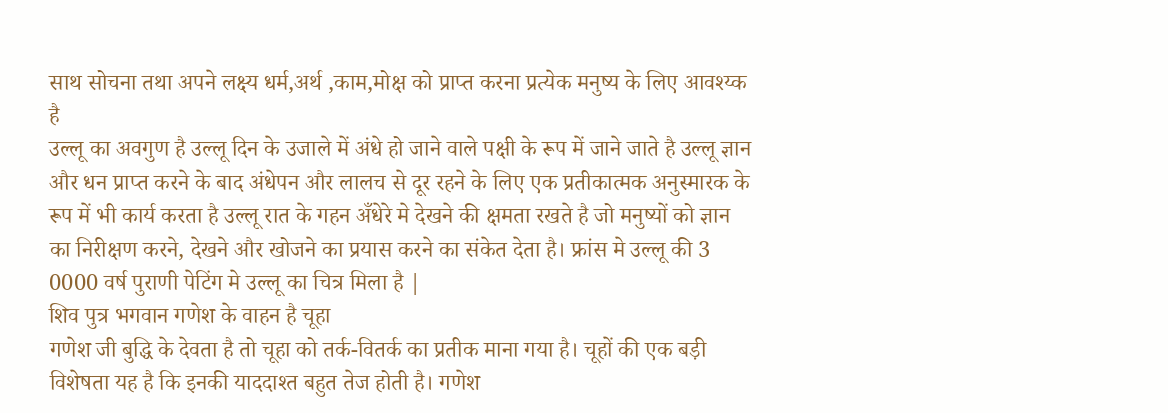साथ सोचना तथा अपने लक्ष्य धर्म,अर्थ ,काम,मोक्ष को प्राप्त करना प्रत्येक मनुष्य के लिए आवश्य्क है
उल्लू का अवगुण है उल्लू दिन के उजाले में अंधे हो जाने वाले पक्षी के रूप में जाने जाते है उल्लू ज्ञान और धन प्राप्त करने के बाद अंधेपन और लालच से दूर रहने के लिए एक प्रतीकात्मक अनुस्मारक के रूप में भी कार्य करता है उल्लू रात के गहन अँधेरे मे देखने की क्षमता रखते है जो मनुष्यों को ज्ञान का निरीक्षण करने, देखने और खोजने का प्रयास करने का संकेत देता है। फ्रांस मे उल्लू की 3 0000 वर्ष पुराणी पेटिंग मे उल्लू का चित्र मिला है |
शिव पुत्र भगवान गणेश के वाहन है चूहा
गणेश जी बुद्धि के देवता है तो चूहा को तर्क-वितर्क का प्रतीक माना गया है। चूहों की एक बड़ी विशेषता यह है कि इनकी याददाश्त बहुत तेज होती है। गणेश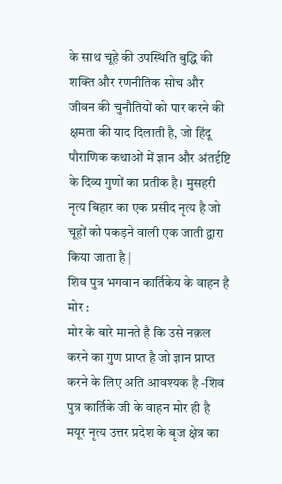के साथ चूहे की उपस्थिति बुद्धि की शक्ति और रणनीतिक सोच और जीवन की चुनौतियों को पार करने की क्षमता की याद दिलाती है, जो हिंदू पौराणिक कथाओं में ज्ञान और अंतर्दृष्टि के दिव्य गुणों का प्रतीक है। मुसहरी नृत्य बिहार का एक प्रसीद नृत्य है जो चूहों को पकड़ने वाली एक जाती द्वारा किया जाता है |
शिव पुत्र भगवान कार्तिकेय के वाहन है मोर :
मोर के बारे मानते है कि उसे नक़ल करने का गुण प्राप्त है जो ज्ञान प्राप्त करने के लिए अति आवश्यक है -शिव पुत्र कार्तिके जी के वाहन मोर ही है मयूर नृत्य उत्तर प्रदेश के बृज क्षेत्र का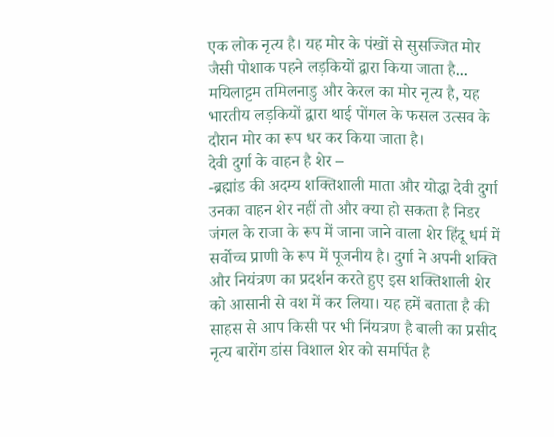एक लोक नृत्य है। यह मोर के पंखों से सुसज्जित मोर जैसी पोशाक पहने लड़कियों द्वारा किया जाता है... मयिलाट्टम तमिलनाडु और केरल का मोर नृत्य है, यह भारतीय लड़कियों द्वारा थाई पोंगल के फसल उत्सव के दौरान मोर का रूप धर कर किया जाता है।
देवी दुर्गा के वाहन है शेर –
-ब्रह्मांड की अदम्य शक्तिशाली माता और योद्धा देवी दुर्गा उनका वाहन शेर नहीं तो और क्या हो सकता है निडर जंगल के राजा के रूप में जाना जाने वाला शेर हिंदू धर्म में सर्वोच्च प्राणी के रूप में पूजनीय है। दुर्गा ने अपनी शक्ति और नियंत्रण का प्रदर्शन करते हुए इस शक्तिशाली शेर को आसानी से वश में कर लिया। यह हमें बताता है की साहस से आप किसी पर भी निंयत्रण है बाली का प्रसीद नृत्य बारोंग डांस विशाल शेर को समर्पित है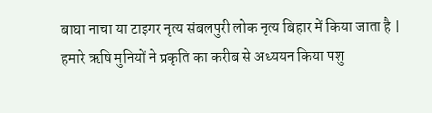बाघा नाचा या टाइगर नृत्य संबलपुरी लोक नृत्य बिहार में किया जाता है |
हमारे ऋषि मुनियों ने प्रकृति का करीब से अध्ययन किया पशु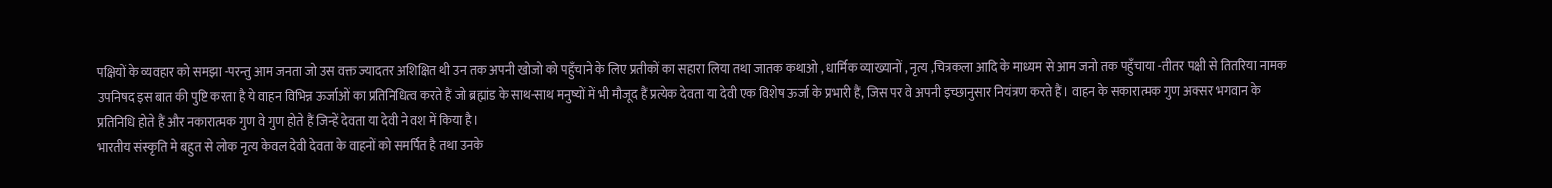पक्षियों के व्यवहार को समझा -परन्तु आम जनता जो उस वक्त ज्यादतर अशिक्षित थी उन तक अपनी खोजो को पहुँचाने के लिए प्रतीकों का सहारा लिया तथा जातक कथाओ , धार्मिक व्याख्यानों , नृत्य ,चित्रकला आदि के माध्यम से आम जनो तक पहुँचाया -तीतर पक्षी से तितरिया नामक उपनिषद इस बात की पुष्टि करता है ये वाहन विभिन्न ऊर्जाओं का प्रतिनिधित्व करते हैं जो ब्रह्मांड के साथ-साथ मनुष्यों में भी मौजूद हैं प्रत्येक देवता या देवी एक विशेष ऊर्जा के प्रभारी हैं, जिस पर वे अपनी इच्छानुसार नियंत्रण करते हैं। वाहन के सकारात्मक गुण अक्सर भगवान के प्रतिनिधि होते हैं और नकारात्मक गुण वे गुण होते हैं जिन्हें देवता या देवी ने वश में किया है।
भारतीय संस्कृति मे बहुत से लोक नृत्य केवल देवी देवता के वाहनों को समर्पित है तथा उनके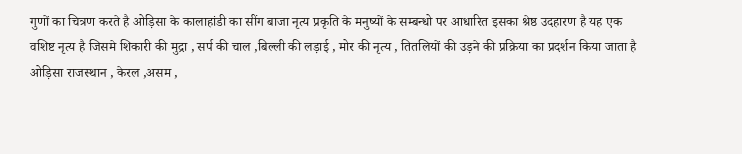गुणों का चित्रण करते है ओड़िसा के कालाहांडी का सींग बाजा नृत्य प्रकृति के मनुष्यों के सम्बन्धो पर आधारित इसका श्रेष्ठ उदहारण है यह एक वशिष्ट नृत्य है जिसमे शिकारी की मुद्रा , सर्प की चाल ,बिल्ली की लड़ाई , मोर की नृत्य , तितलियों की उड़ने की प्रक्रिया का प्रदर्शन किया जाता है ओड़िसा राजस्थान , केरल ,असम ,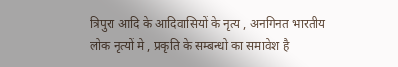त्रिपुरा आदि के आदिवासियों के नृत्य , अनगिनत भारतीय लोक नृत्यों मे , प्रकृति के सम्बन्धो का समावेश है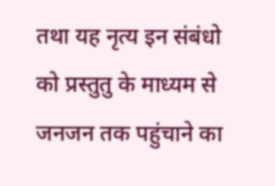तथा यह नृत्य इन संबंधो को प्रस्तुतु के माध्यम से जनजन तक पहुंचाने का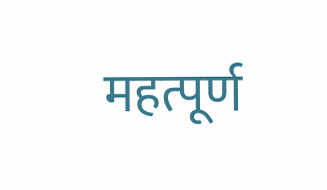महत्पूर्ण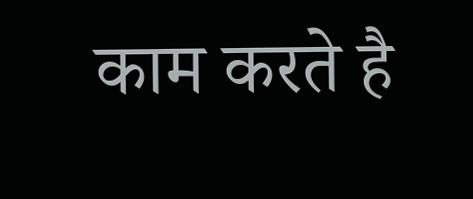काम करते है